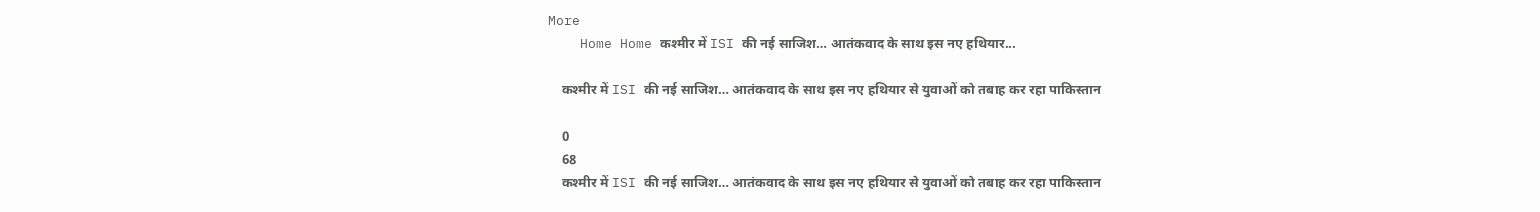More
    Home Home कश्मीर में ISI की नई साजिश… आतंकवाद के साथ इस नए हथियार...

    कश्मीर में ISI की नई साजिश… आतंकवाद के साथ इस नए हथियार से युवाओं को तबाह कर रहा पाकिस्तान

    0
    68
    कश्मीर में ISI की नई साजिश… आतंकवाद के साथ इस नए हथियार से युवाओं को तबाह कर रहा पाकिस्तान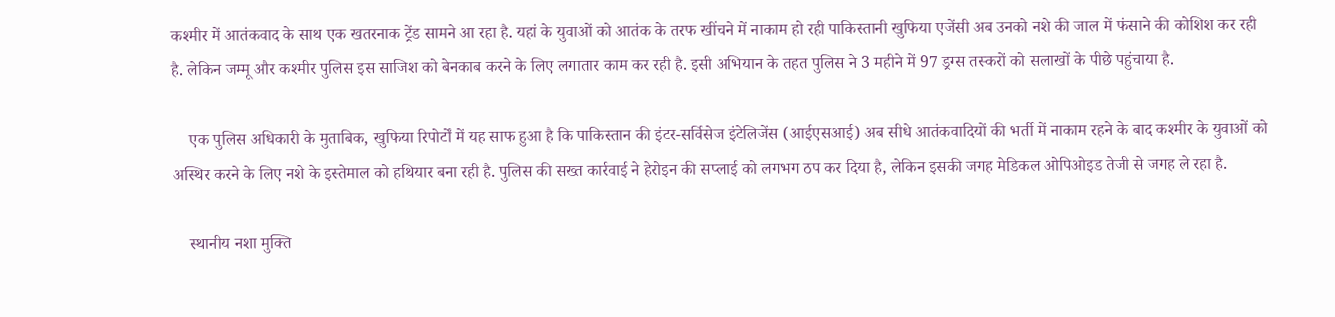कश्मीर में आतंकवाद के साथ एक खतरनाक ट्रेंड सामने आ रहा है. यहां के युवाओं को आतंक के तरफ खींचने में नाकाम हो रही पाकिस्तानी खुफिया एजेंसी अब उनको नशे की जाल में फंसाने की कोशिश कर रही है. लेकिन जम्मू और कश्मीर पुलिस इस साजिश को बेनकाब करने के लिए लगातार काम कर रही है. इसी अभियान के तहत पुलिस ने 3 महीने में 97 ड्रग्स तस्करों को सलाखों के पीछे पहुंचाया है.

    एक पुलिस अधिकारी के मुताबिक, खुफिया रिपोर्टों में यह साफ हुआ है कि पाकिस्तान की इंटर-सर्विसेज इंटेलिजेंस (आईएसआई) अब सीधे आतंकवादियों की भर्ती में नाकाम रहने के बाद कश्मीर के युवाओं को अस्थिर करने के लिए नशे के इस्तेमाल को हथियार बना रही है. पुलिस की सख्त कार्रवाई ने हेरोइन की सप्लाई को लगभग ठप कर दिया है, लेकिन इसकी जगह मेडिकल ओपिओइड तेजी से जगह ले रहा है.

    स्थानीय नशा मुक्ति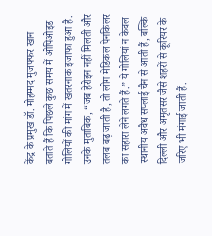केंद्र के प्रमुख डॉ. मोहम्मद मुजफ्फर खान बताते हैं कि पिछले कुछ समय में ओपिओइड गोलियों की मांग में खतरनाक इजाफा हुआ है. उनके मुताबिक, “जब हेरोइन नहीं मिलती और तलब बढ़ जाती है, तो लोग मेडिकल पेनकिलर का सहारा लेने लगते हैं.” ये गोलियां न केवल स्थानीय अवैध सप्लाई चैन से आती हैं, बल्कि दिल्ली और अमृतसर जैसे शहरों से कूरियर के जरिए भी मंगाई जाती हैं.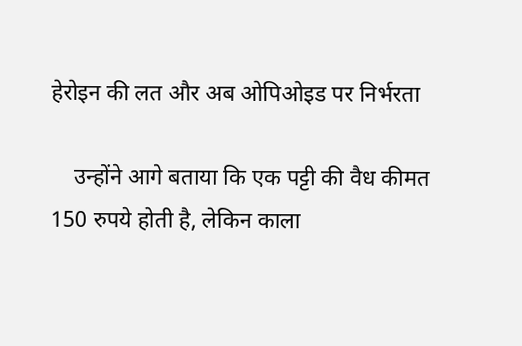हेरोइन की लत और अब ओपिओइड पर निर्भरता

    उन्होंने आगे बताया कि एक पट्टी की वैध कीमत 150 रुपये होती है, लेकिन काला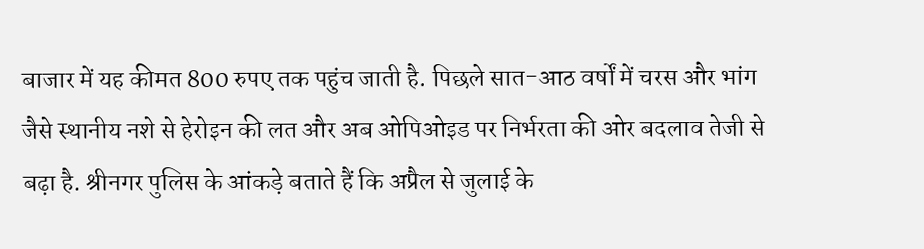बाजार में यह कीमत 800 रुपए तक पहुंच जाती है. पिछले सात-आठ वर्षों में चरस और भांग जैसे स्थानीय नशे से हेरोइन की लत और अब ओपिओइड पर निर्भरता की ओर बदलाव तेजी से बढ़ा है. श्रीनगर पुलिस के आंकड़े बताते हैं कि अप्रैल से जुलाई के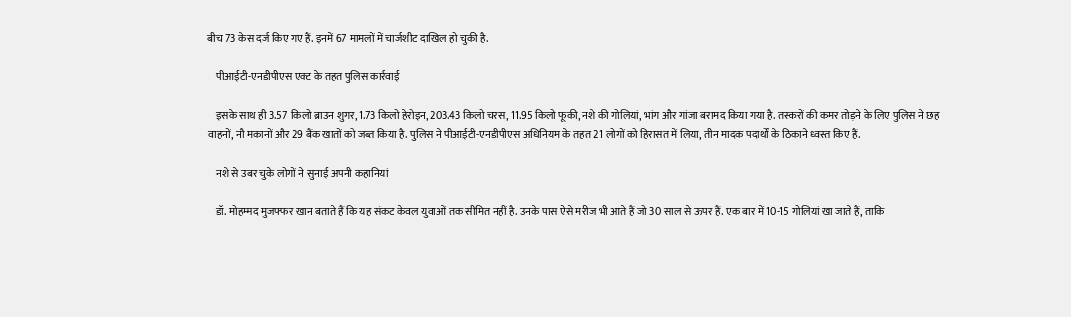बीच 73 केस दर्ज किए गए हैं. इनमें 67 मामलों में चार्जशीट दाखिल हो चुकी है.

    पीआईटी-एनडीपीएस एक्ट के तहत पुलिस कार्रवाई

    इसके साथ ही 3.57 किलो ब्राउन शुगर, 1.73 किलो हेरोइन, 203.43 किलो चरस, 11.95 किलो फूकी, नशे की गोलियां, भांग और गांजा बरामद किया गया है. तस्करों की कमर तोड़ने के लिए पुलिस ने छह वाहनों, नौ मकानों और 29 बैंक खातों को जब्त किया है. पुलिस ने पीआईटी-एनडीपीएस अधिनियम के तहत 21 लोगों को हिरासत में लिया, तीन मादक पदार्थों के ठिकाने ध्वस्त किए हैं.

    नशे से उबर चुके लोगों ने सुनाई अपनी कहानियां

    डॉ. मोहम्मद मुजफ्फर खान बताते हैं कि यह संकट केवल युवाओं तक सीमित नहीं है. उनके पास ऐसे मरीज भी आते हैं जो 30 साल से ऊपर हैं. एक बार में 10-15 गोलियां खा जाते हैं, ताकि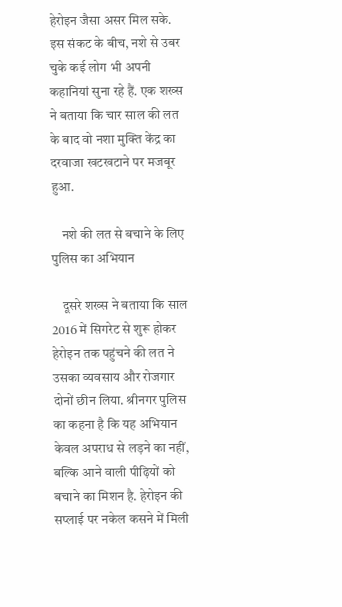हेरोइन जैसा असर मिल सके. इस संकट के बीच, नशे से उबर चुके कई लोग भी अपनी कहानियां सुना रहे हैं. एक शख्स ने बताया कि चार साल की लत के बाद वो नशा मुक्ति केंद्र का दरवाजा खटखटाने पर मजबूर हुआ.

    नशे की लत से बचाने के लिए पुलिस का अभियान

    दूसरे शख्स ने बताया कि साल 2016 में सिगरेट से शुरू होकर हेरोइन तक पहुंचने की लत ने उसका व्यवसाय और रोजगार दोनों छीन लिया. श्रीनगर पुलिस का कहना है कि यह अभियान केवल अपराध से लड़ने का नहीं, बल्कि आने वाली पीढ़ियों को बचाने का मिशन है. हेरोइन की सप्लाई पर नकेल कसने में मिली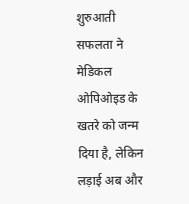शुरुआती सफलता ने मेडिकल ओपिओइड के खतरे को जन्म दिया है, लेकिन लड़ाई अब और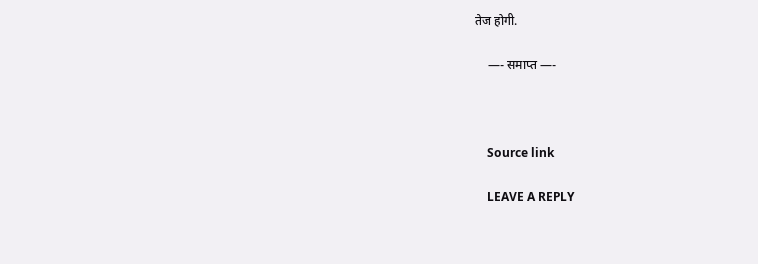तेज होगी.

    —- समाप्त —-



    Source link

    LEAVE A REPLY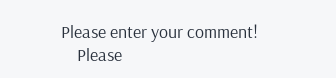Please enter your comment!
    Please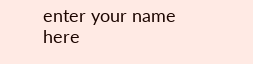enter your name here